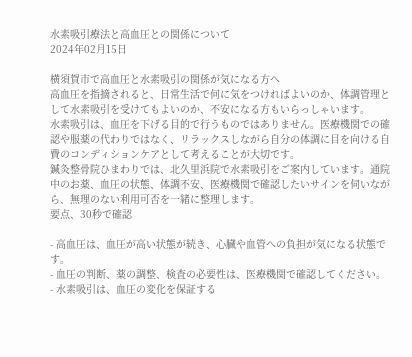水素吸引療法と高血圧との関係について
2024年02月15日

横須賀市で高血圧と水素吸引の関係が気になる方へ
高血圧を指摘されると、日常生活で何に気をつければよいのか、体調管理として水素吸引を受けてもよいのか、不安になる方もいらっしゃいます。
水素吸引は、血圧を下げる目的で行うものではありません。医療機関での確認や服薬の代わりではなく、リラックスしながら自分の体調に目を向ける自費のコンディションケアとして考えることが大切です。
鍼灸整骨院ひまわりでは、北久里浜院で水素吸引をご案内しています。通院中のお薬、血圧の状態、体調不安、医療機関で確認したいサインを伺いながら、無理のない利用可否を一緒に整理します。
要点、30秒で確認

- 高血圧は、血圧が高い状態が続き、心臓や血管への負担が気になる状態です。
- 血圧の判断、薬の調整、検査の必要性は、医療機関で確認してください。
- 水素吸引は、血圧の変化を保証する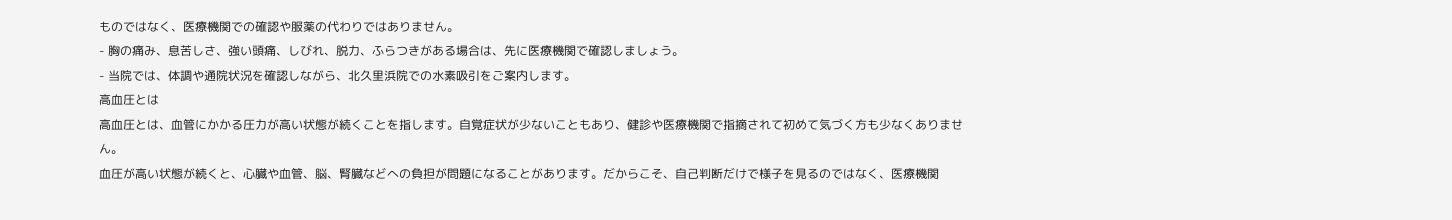ものではなく、医療機関での確認や服薬の代わりではありません。
- 胸の痛み、息苦しさ、強い頭痛、しびれ、脱力、ふらつきがある場合は、先に医療機関で確認しましょう。
- 当院では、体調や通院状況を確認しながら、北久里浜院での水素吸引をご案内します。
高血圧とは
高血圧とは、血管にかかる圧力が高い状態が続くことを指します。自覚症状が少ないこともあり、健診や医療機関で指摘されて初めて気づく方も少なくありません。
血圧が高い状態が続くと、心臓や血管、脳、腎臓などへの負担が問題になることがあります。だからこそ、自己判断だけで様子を見るのではなく、医療機関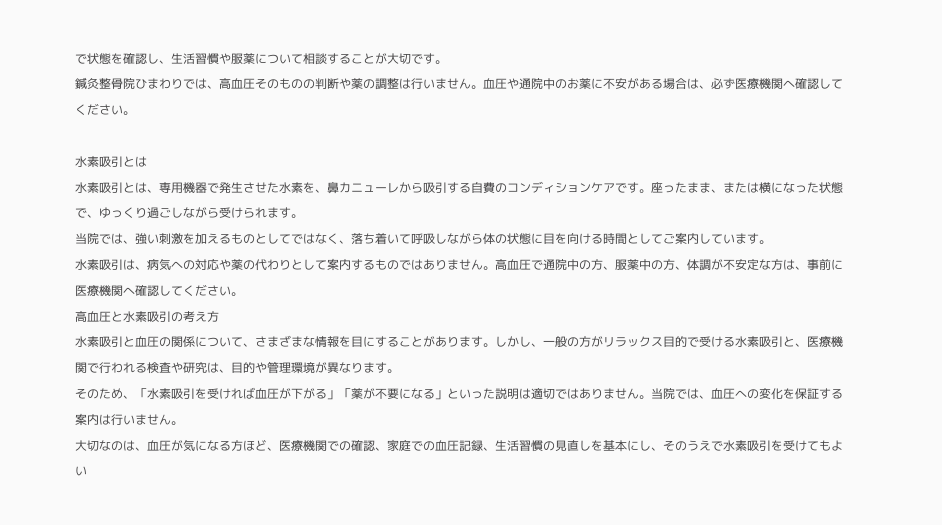で状態を確認し、生活習慣や服薬について相談することが大切です。
鍼灸整骨院ひまわりでは、高血圧そのものの判断や薬の調整は行いません。血圧や通院中のお薬に不安がある場合は、必ず医療機関へ確認してください。

水素吸引とは
水素吸引とは、専用機器で発生させた水素を、鼻カニューレから吸引する自費のコンディションケアです。座ったまま、または横になった状態で、ゆっくり過ごしながら受けられます。
当院では、強い刺激を加えるものとしてではなく、落ち着いて呼吸しながら体の状態に目を向ける時間としてご案内しています。
水素吸引は、病気への対応や薬の代わりとして案内するものではありません。高血圧で通院中の方、服薬中の方、体調が不安定な方は、事前に医療機関へ確認してください。
高血圧と水素吸引の考え方
水素吸引と血圧の関係について、さまざまな情報を目にすることがあります。しかし、一般の方がリラックス目的で受ける水素吸引と、医療機関で行われる検査や研究は、目的や管理環境が異なります。
そのため、「水素吸引を受ければ血圧が下がる」「薬が不要になる」といった説明は適切ではありません。当院では、血圧への変化を保証する案内は行いません。
大切なのは、血圧が気になる方ほど、医療機関での確認、家庭での血圧記録、生活習慣の見直しを基本にし、そのうえで水素吸引を受けてもよい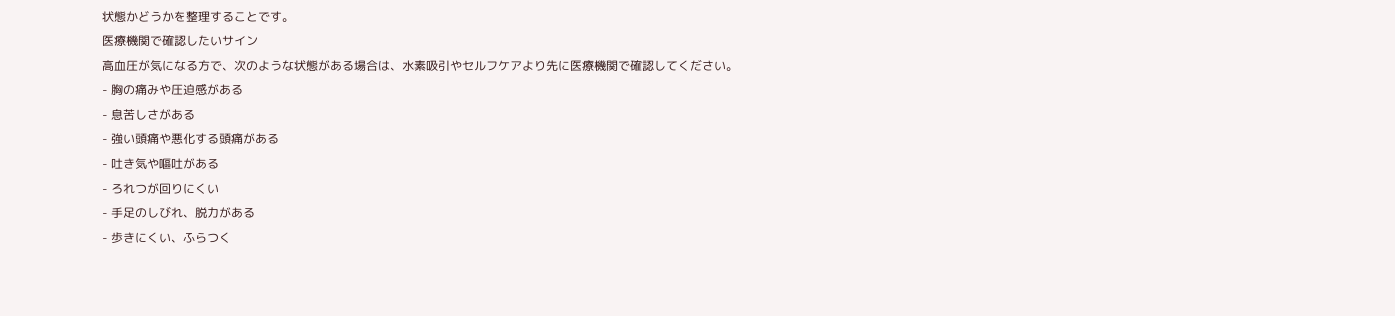状態かどうかを整理することです。
医療機関で確認したいサイン
高血圧が気になる方で、次のような状態がある場合は、水素吸引やセルフケアより先に医療機関で確認してください。
- 胸の痛みや圧迫感がある
- 息苦しさがある
- 強い頭痛や悪化する頭痛がある
- 吐き気や嘔吐がある
- ろれつが回りにくい
- 手足のしびれ、脱力がある
- 歩きにくい、ふらつく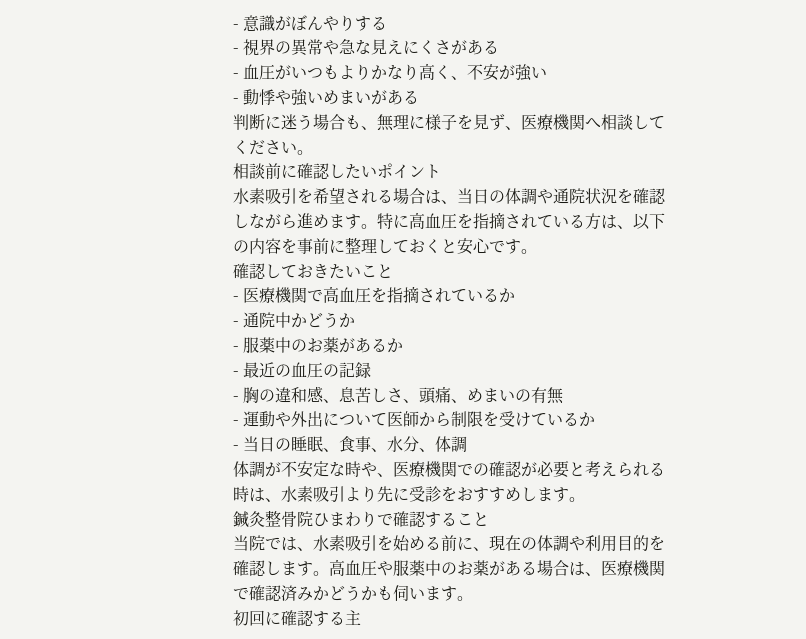- 意識がぼんやりする
- 視界の異常や急な見えにくさがある
- 血圧がいつもよりかなり高く、不安が強い
- 動悸や強いめまいがある
判断に迷う場合も、無理に様子を見ず、医療機関へ相談してください。
相談前に確認したいポイント
水素吸引を希望される場合は、当日の体調や通院状況を確認しながら進めます。特に高血圧を指摘されている方は、以下の内容を事前に整理しておくと安心です。
確認しておきたいこと
- 医療機関で高血圧を指摘されているか
- 通院中かどうか
- 服薬中のお薬があるか
- 最近の血圧の記録
- 胸の違和感、息苦しさ、頭痛、めまいの有無
- 運動や外出について医師から制限を受けているか
- 当日の睡眠、食事、水分、体調
体調が不安定な時や、医療機関での確認が必要と考えられる時は、水素吸引より先に受診をおすすめします。
鍼灸整骨院ひまわりで確認すること
当院では、水素吸引を始める前に、現在の体調や利用目的を確認します。高血圧や服薬中のお薬がある場合は、医療機関で確認済みかどうかも伺います。
初回に確認する主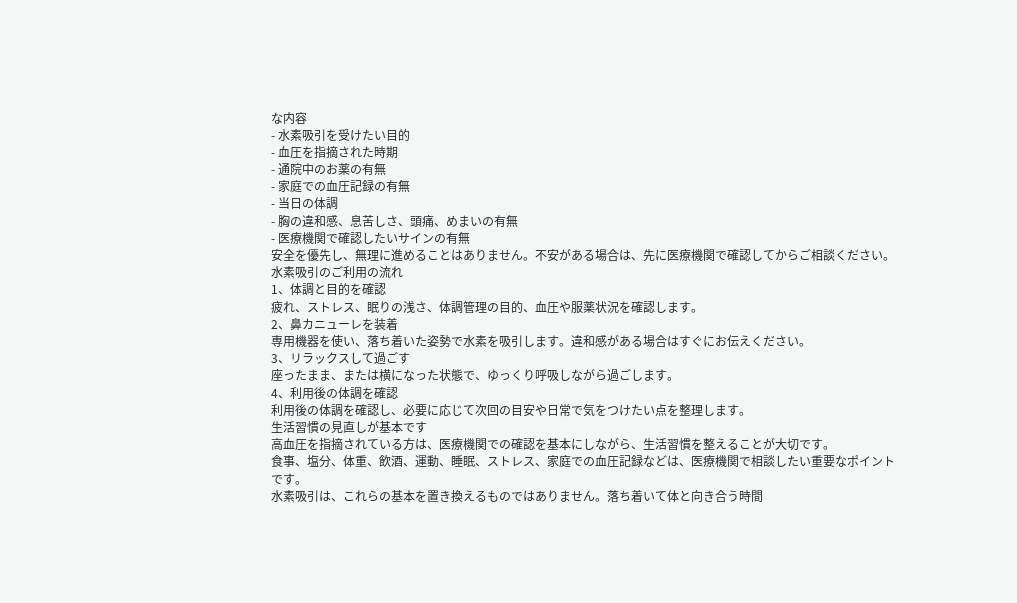な内容
- 水素吸引を受けたい目的
- 血圧を指摘された時期
- 通院中のお薬の有無
- 家庭での血圧記録の有無
- 当日の体調
- 胸の違和感、息苦しさ、頭痛、めまいの有無
- 医療機関で確認したいサインの有無
安全を優先し、無理に進めることはありません。不安がある場合は、先に医療機関で確認してからご相談ください。
水素吸引のご利用の流れ
1、体調と目的を確認
疲れ、ストレス、眠りの浅さ、体調管理の目的、血圧や服薬状況を確認します。
2、鼻カニューレを装着
専用機器を使い、落ち着いた姿勢で水素を吸引します。違和感がある場合はすぐにお伝えください。
3、リラックスして過ごす
座ったまま、または横になった状態で、ゆっくり呼吸しながら過ごします。
4、利用後の体調を確認
利用後の体調を確認し、必要に応じて次回の目安や日常で気をつけたい点を整理します。
生活習慣の見直しが基本です
高血圧を指摘されている方は、医療機関での確認を基本にしながら、生活習慣を整えることが大切です。
食事、塩分、体重、飲酒、運動、睡眠、ストレス、家庭での血圧記録などは、医療機関で相談したい重要なポイントです。
水素吸引は、これらの基本を置き換えるものではありません。落ち着いて体と向き合う時間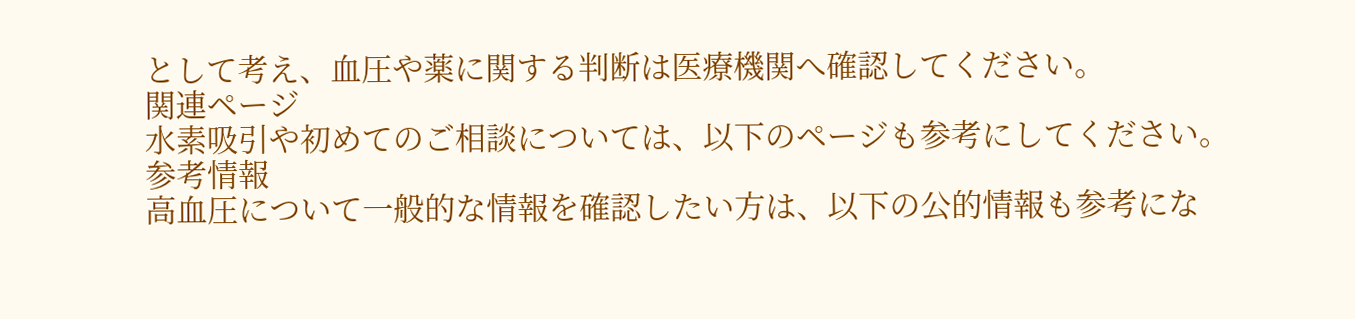として考え、血圧や薬に関する判断は医療機関へ確認してください。
関連ページ
水素吸引や初めてのご相談については、以下のページも参考にしてください。
参考情報
高血圧について一般的な情報を確認したい方は、以下の公的情報も参考にな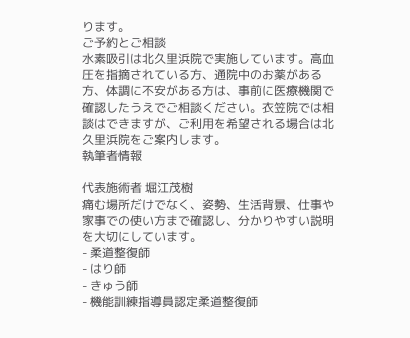ります。
ご予約とご相談
水素吸引は北久里浜院で実施しています。高血圧を指摘されている方、通院中のお薬がある方、体調に不安がある方は、事前に医療機関で確認したうえでご相談ください。衣笠院では相談はできますが、ご利用を希望される場合は北久里浜院をご案内します。
執筆者情報

代表施術者 堀江茂樹
痛む場所だけでなく、姿勢、生活背景、仕事や家事での使い方まで確認し、分かりやすい説明を大切にしています。
- 柔道整復師
- はり師
- きゅう師
- 機能訓練指導員認定柔道整復師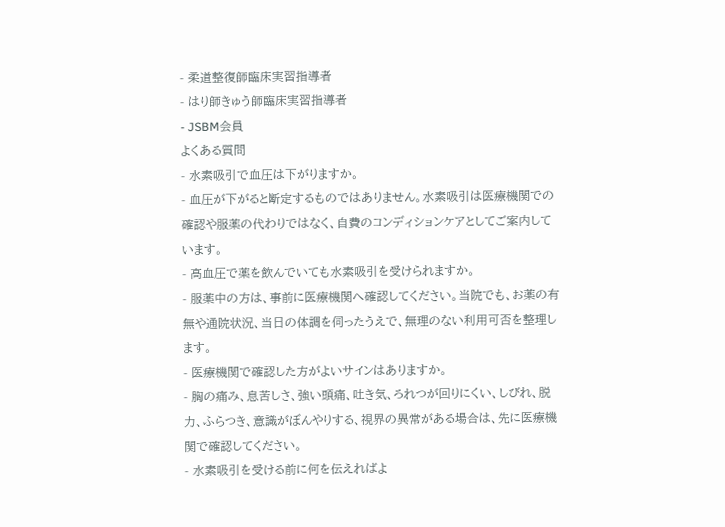- 柔道整復師臨床実習指導者
- はり師きゅう師臨床実習指導者
- JSBM会員
よくある質問
- 水素吸引で血圧は下がりますか。
- 血圧が下がると断定するものではありません。水素吸引は医療機関での確認や服薬の代わりではなく、自費のコンディションケアとしてご案内しています。
- 高血圧で薬を飲んでいても水素吸引を受けられますか。
- 服薬中の方は、事前に医療機関へ確認してください。当院でも、お薬の有無や通院状況、当日の体調を伺ったうえで、無理のない利用可否を整理します。
- 医療機関で確認した方がよいサインはありますか。
- 胸の痛み、息苦しさ、強い頭痛、吐き気、ろれつが回りにくい、しびれ、脱力、ふらつき、意識がぼんやりする、視界の異常がある場合は、先に医療機関で確認してください。
- 水素吸引を受ける前に何を伝えればよ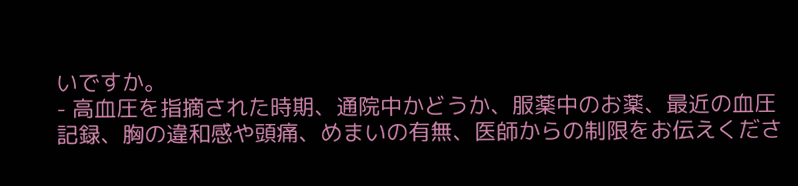いですか。
- 高血圧を指摘された時期、通院中かどうか、服薬中のお薬、最近の血圧記録、胸の違和感や頭痛、めまいの有無、医師からの制限をお伝えくださ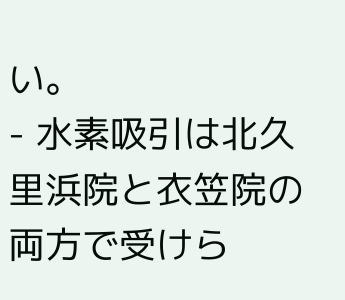い。
- 水素吸引は北久里浜院と衣笠院の両方で受けら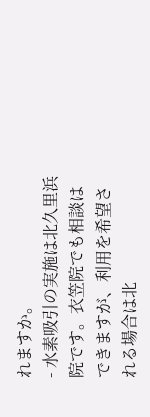れますか。
- 水素吸引の実施は北久里浜院です。衣笠院でも相談はできますが、利用を希望される場合は北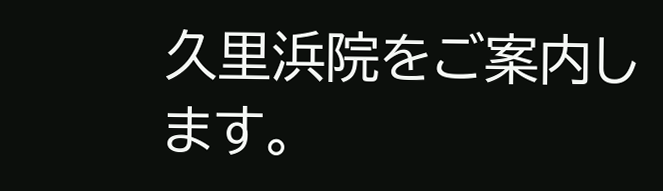久里浜院をご案内します。